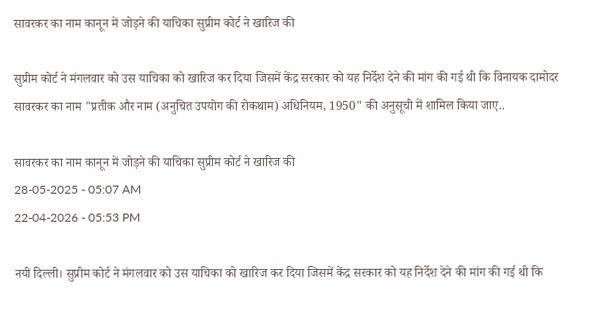सावरकर का नाम कानून में जोड़ने की याचिका सुप्रीम कोर्ट ने खारिज की

सुप्रीम कोर्ट ने मंगलवार को उस याचिका को खारिज कर दिया जिसमें केंद्र सरकार को यह निर्देश देने की मांग की गई थी कि विनायक दामोदर सावरकर का नाम "प्रतीक और नाम (अनुचित उपयोग की रोकथाम) अधिनियम, 1950" की अनुसूची में शामिल किया जाए..

सावरकर का नाम कानून में जोड़ने की याचिका सुप्रीम कोर्ट ने खारिज की
28-05-2025 - 05:07 AM
22-04-2026 - 05:53 PM

नयी दिल्ली। सुप्रीम कोर्ट ने मंगलवार को उस याचिका को खारिज कर दिया जिसमें केंद्र सरकार को यह निर्देश देने की मांग की गई थी कि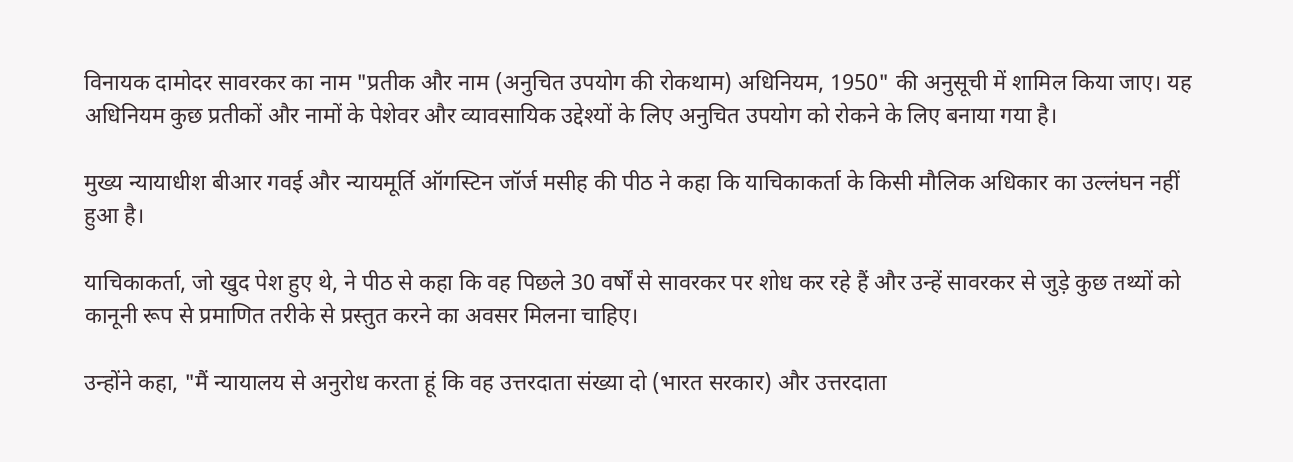विनायक दामोदर सावरकर का नाम "प्रतीक और नाम (अनुचित उपयोग की रोकथाम) अधिनियम, 1950" की अनुसूची में शामिल किया जाए। यह अधिनियम कुछ प्रतीकों और नामों के पेशेवर और व्यावसायिक उद्देश्यों के लिए अनुचित उपयोग को रोकने के लिए बनाया गया है।

मुख्य न्यायाधीश बीआर गवई और न्यायमूर्ति ऑगस्टिन जॉर्ज मसीह की पीठ ने कहा कि याचिकाकर्ता के किसी मौलिक अधिकार का उल्लंघन नहीं हुआ है।

याचिकाकर्ता, जो खुद पेश हुए थे, ने पीठ से कहा कि वह पिछले 30 वर्षों से सावरकर पर शोध कर रहे हैं और उन्हें सावरकर से जुड़े कुछ तथ्यों को कानूनी रूप से प्रमाणित तरीके से प्रस्तुत करने का अवसर मिलना चाहिए।

उन्होंने कहा, "मैं न्यायालय से अनुरोध करता हूं कि वह उत्तरदाता संख्या दो (भारत सरकार) और उत्तरदाता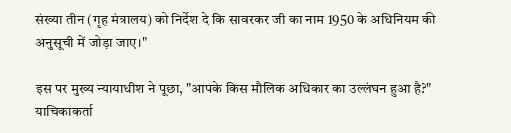संख्या तीन (गृह मंत्रालय) को निर्देश दे कि सावरकर जी का नाम 1950 के अधिनियम की अनुसूची में जोड़ा जाए।"

इस पर मुख्य न्यायाधीश ने पूछा, "आपके किस मौलिक अधिकार का उल्लंघन हुआ है?" याचिकाकर्ता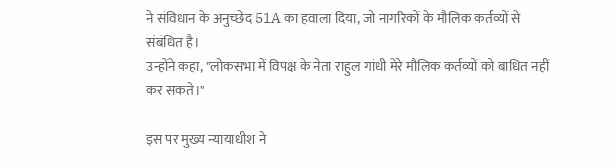ने संविधान के अनुच्छेद 51A का हवाला दिया, जो नागरिकों के मौलिक कर्तव्यों से संबंधित है।
उन्होंने कहा, "लोकसभा में विपक्ष के नेता राहुल गांधी मेरे मौलिक कर्तव्यों को बाधित नहीं कर सकते।"

इस पर मुख्य न्यायाधीश ने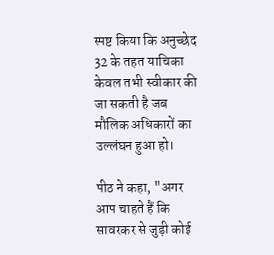स्पष्ट किया कि अनुच्छेद 32 के तहत याचिका केवल तभी स्वीकार की जा सकती है जब मौलिक अधिकारों का उल्लंघन हुआ हो।

पीठ ने कहा, "अगर आप चाहते हैं कि सावरकर से जुड़ी कोई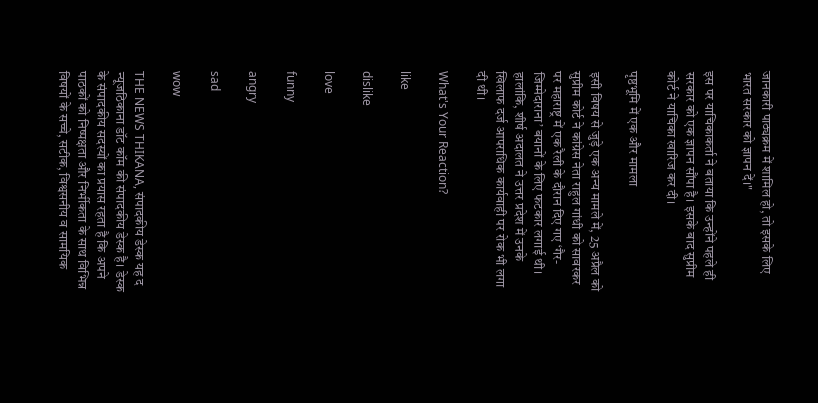जानकारी पाठ्यक्रम में शामिल हो, तो इसके लिए भारत सरकार को ज्ञापन दें।"

इस पर याचिकाकर्ता ने बताया कि उन्होंने पहले ही सरकार को एक ज्ञापन सौंपा है। इसके बाद सुप्रीम कोर्ट ने याचिका खारिज कर दी।

पृष्ठभूमि में एक और मामला

इसी विषय से जुड़े एक अन्य मामले में, 25 अप्रैल को सुप्रीम कोर्ट ने कांग्रेस नेता राहुल गांधी को सावरकर पर महाराष्ट्र में एक रैली के दौरान दिए गए ‘गैर-जिम्मेदाराना’ बयानों के लिए फटकार लगाई थी। हालांकि, शीर्ष अदालत ने उत्तर प्रदेश में उनके खिलाफ दर्ज आपराधिक कार्यवाही पर रोक भी लगा दी थी।

What's Your Reaction?

like

dislike

love

funny

angry

sad

wow

THE NEWS THIKANA, संपादकीय डेस्क यह द न्यूजठिकाना डॉट कॉम की संपादकीय डेस्क है। डेस्क के संपादकीय सदस्यों का प्रयास रहता है कि अपने पाठकों को निष्पक्षता और निर्भीकता के साथ विभिन्न विषयों के सच्चे, सटीक, विश्वसनीय व सामयिक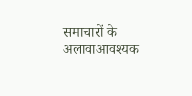समाचारों के अलावाआवश्यक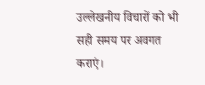उल्लेखनीय विचारों को भी सही समय पर अवगत कराएं।